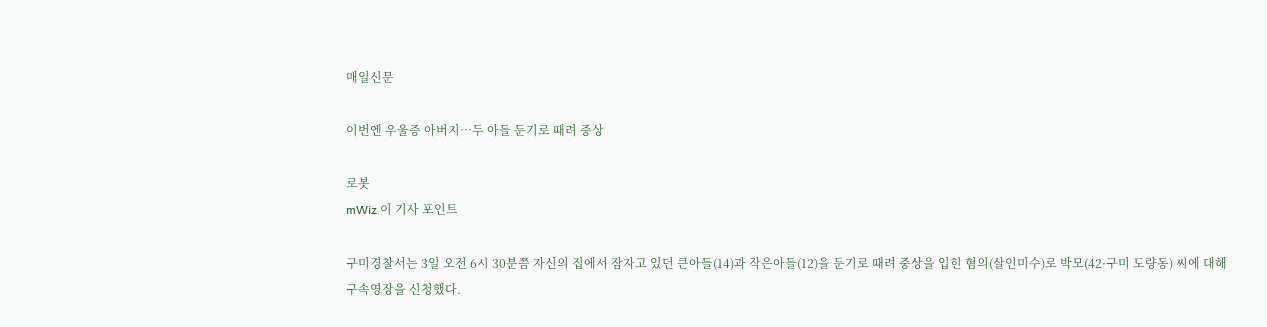매일신문

이번엔 우울증 아버지…두 아들 둔기로 때려 중상

로봇
mWiz 이 기사 포인트

구미경찰서는 3일 오전 6시 30분쯤 자신의 집에서 잠자고 있던 큰아들(14)과 작은아들(12)을 둔기로 때려 중상을 입힌 혐의(살인미수)로 박모(42·구미 도량동) 씨에 대해 구속영장을 신청했다.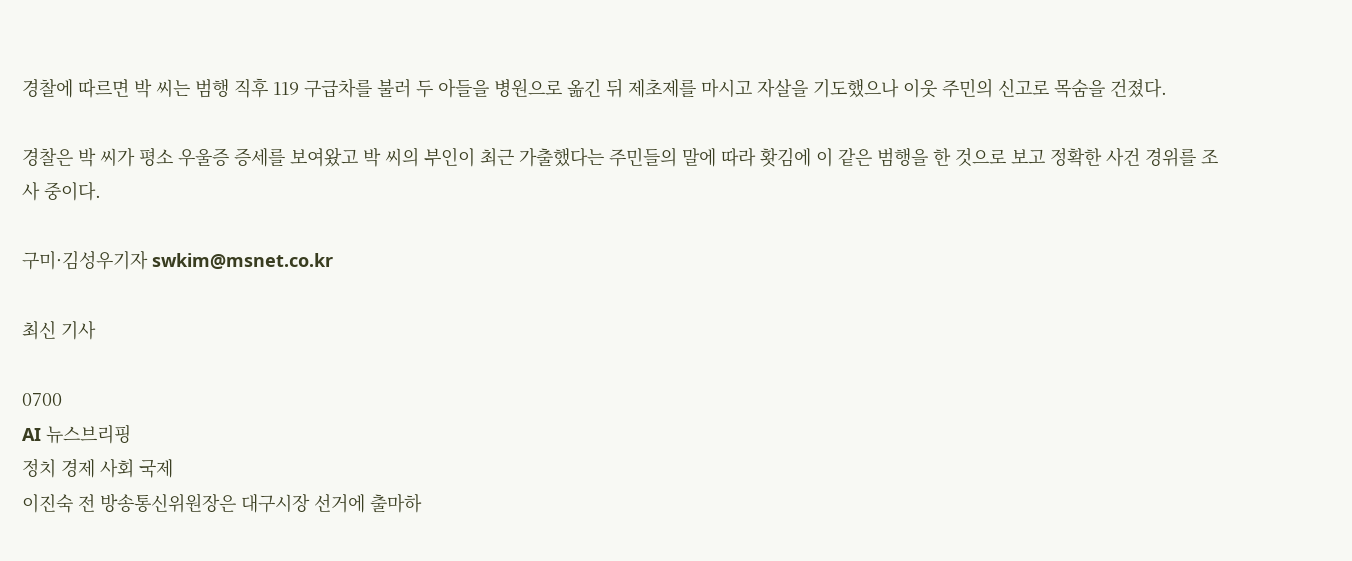경찰에 따르면 박 씨는 범행 직후 119 구급차를 불러 두 아들을 병원으로 옮긴 뒤 제초제를 마시고 자살을 기도했으나 이웃 주민의 신고로 목숨을 건졌다.

경찰은 박 씨가 평소 우울증 증세를 보여왔고 박 씨의 부인이 최근 가출했다는 주민들의 말에 따라 홧김에 이 같은 범행을 한 것으로 보고 정확한 사건 경위를 조사 중이다.

구미·김성우기자 swkim@msnet.co.kr

최신 기사

0700
AI 뉴스브리핑
정치 경제 사회 국제
이진숙 전 방송통신위원장은 대구시장 선거에 출마하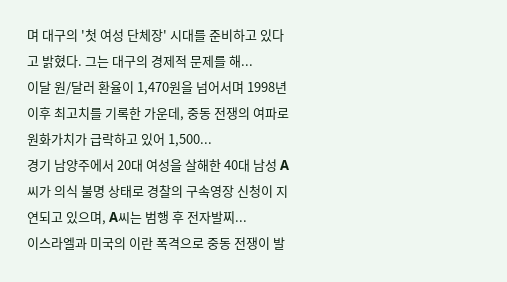며 대구의 '첫 여성 단체장' 시대를 준비하고 있다고 밝혔다. 그는 대구의 경제적 문제를 해...
이달 원/달러 환율이 1,470원을 넘어서며 1998년 이후 최고치를 기록한 가운데, 중동 전쟁의 여파로 원화가치가 급락하고 있어 1,500...
경기 남양주에서 20대 여성을 살해한 40대 남성 A씨가 의식 불명 상태로 경찰의 구속영장 신청이 지연되고 있으며, A씨는 범행 후 전자발찌...
이스라엘과 미국의 이란 폭격으로 중동 전쟁이 발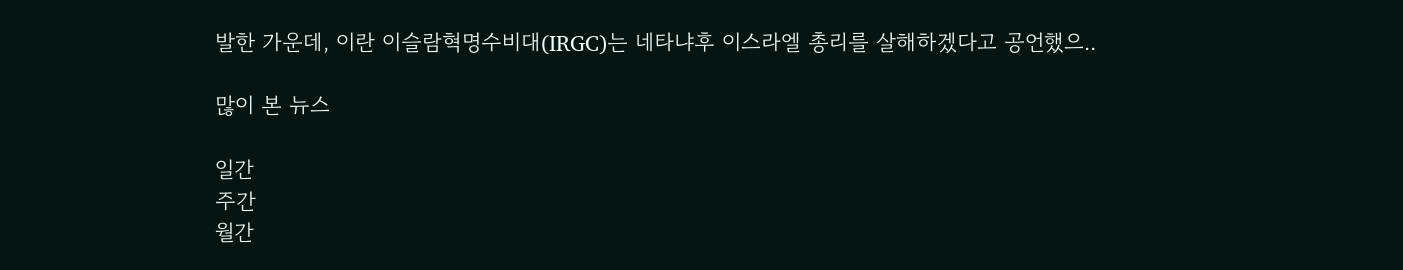발한 가운데, 이란 이슬람혁명수비대(IRGC)는 네타냐후 이스라엘 총리를 살해하겠다고 공언했으..

많이 본 뉴스

일간
주간
월간